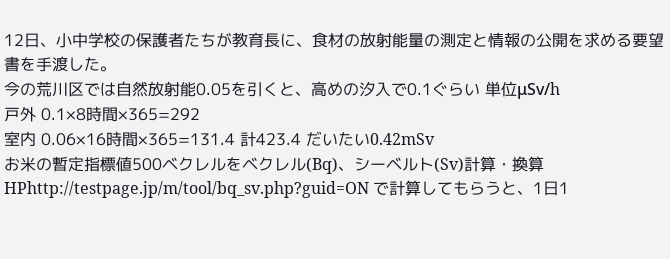12日、小中学校の保護者たちが教育長に、食材の放射能量の測定と情報の公開を求める要望書を手渡した。
今の荒川区では自然放射能0.05を引くと、高めの汐入で0.1ぐらい 単位μSv/h
戸外 0.1×8時間×365=292
室内 0.06×16時間×365=131.4 計423.4 だいたい0.42mSv
お米の暫定指標値500ベクレルをベクレル(Bq)、シーベルト(Sv)計算・換算HPhttp://testpage.jp/m/tool/bq_sv.php?guid=ON で計算してもらうと、1日1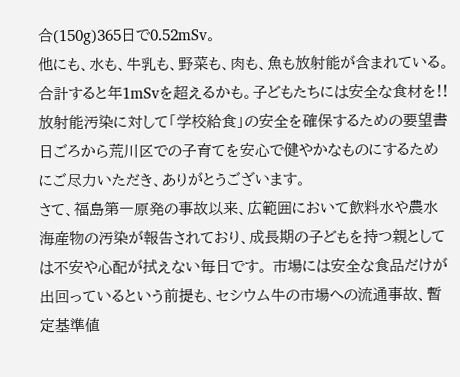合(150g)365日で0.52mSv。
他にも、水も、牛乳も、野菜も、肉も、魚も放射能が含まれている。合計すると年1mSvを超えるかも。子どもたちには安全な食材を!!
放射能汚染に対して「学校給食」の安全を確保するための要望書
日ごろから荒川区での子育てを安心で健やかなものにするためにご尽力いただき、ありがとうございます。
さて、福島第一原発の事故以来、広範囲において飲料水や農水海産物の汚染が報告されており、成長期の子どもを持つ親としては不安や心配が拭えない毎日です。 市場には安全な食品だけが出回っているという前提も、セシウム牛の市場への流通事故、暫定基準値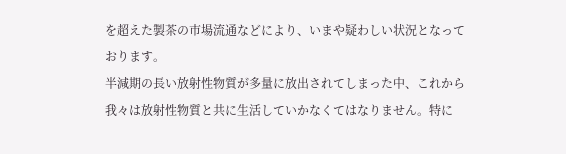を超えた製茶の市場流通などにより、いまや疑わしい状況となっております。
半減期の長い放射性物質が多量に放出されてしまった中、これから我々は放射性物質と共に生活していかなくてはなりません。特に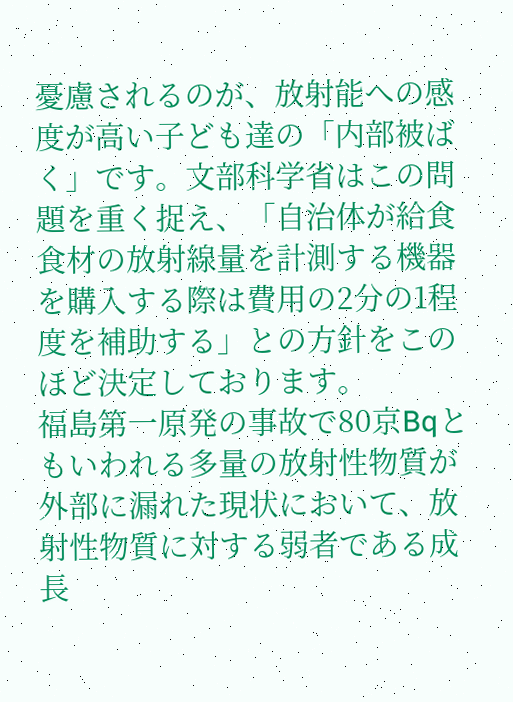憂慮されるのが、放射能への感度が高い子ども達の「内部被ばく」です。文部科学省はこの問題を重く捉え、「自治体が給食食材の放射線量を計測する機器を購入する際は費用の2分の1程度を補助する」との方針をこのほど決定しております。
福島第一原発の事故で80京Bqともいわれる多量の放射性物質が外部に漏れた現状において、放射性物質に対する弱者である成長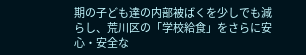期の子ども達の内部被ばくを少しでも減らし、荒川区の「学校給食」をさらに安心・安全な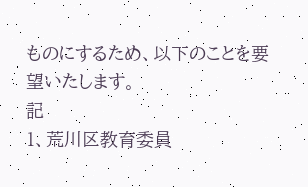ものにするため、以下のことを要望いたします。
記
1、荒川区教育委員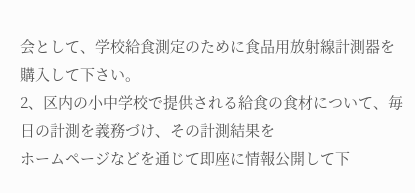会として、学校給食測定のために食品用放射線計測器を購入して下さい。
2、区内の小中学校で提供される給食の食材について、毎日の計測を義務づけ、その計測結果を
ホームページなどを通じて即座に情報公開して下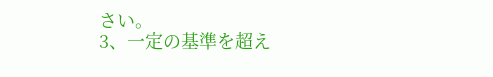さい。
3、一定の基準を超え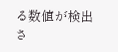る数値が検出さ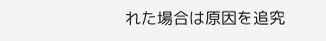れた場合は原因を追究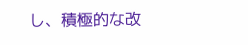し、積極的な改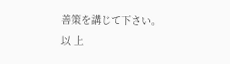善策を講じて下さい。
以 上